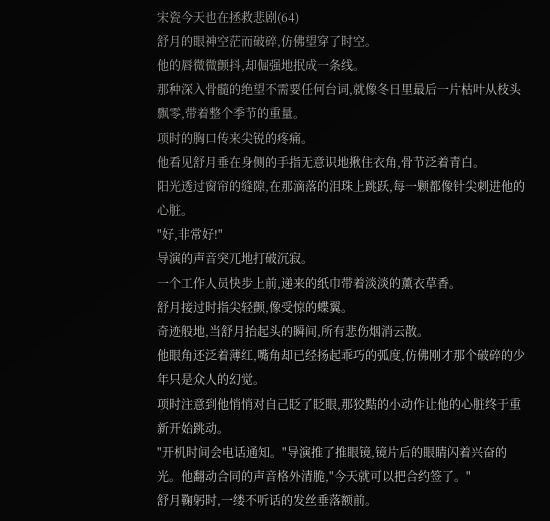宋瓷今天也在拯救悲剧(64)
舒月的眼神空茫而破碎,仿佛望穿了时空。
他的唇微微颤抖,却倔强地抿成一条线。
那种深入骨髓的绝望不需要任何台词,就像冬日里最后一片枯叶从枝头飘零,带着整个季节的重量。
项时的胸口传来尖锐的疼痛。
他看见舒月垂在身侧的手指无意识地揪住衣角,骨节泛着青白。
阳光透过窗帘的缝隙,在那滴落的泪珠上跳跃,每一颗都像针尖刺进他的心脏。
"好,非常好!"
导演的声音突兀地打破沉寂。
一个工作人员快步上前,递来的纸巾带着淡淡的薰衣草香。
舒月接过时指尖轻颤,像受惊的蝶翼。
奇迹般地,当舒月抬起头的瞬间,所有悲伤烟消云散。
他眼角还泛着薄红,嘴角却已经扬起乖巧的弧度,仿佛刚才那个破碎的少年只是众人的幻觉。
项时注意到他悄悄对自己眨了眨眼,那狡黠的小动作让他的心脏终于重新开始跳动。
"开机时间会电话通知。"导演推了推眼镜,镜片后的眼睛闪着兴奋的光。他翻动合同的声音格外清脆,"今天就可以把合约签了。"
舒月鞠躬时,一缕不听话的发丝垂落额前。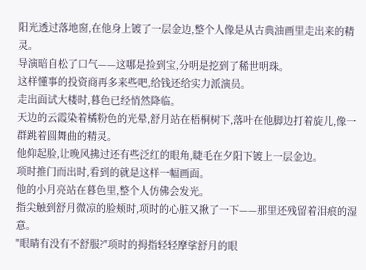阳光透过落地窗,在他身上镀了一层金边,整个人像是从古典油画里走出来的精灵。
导演暗自松了口气——这哪是捡到宝,分明是挖到了稀世明珠。
这样懂事的投资商再多来些吧,给钱还给实力派演员。
走出面试大楼时,暮色已经悄然降临。
天边的云霞染着橘粉色的光晕,舒月站在梧桐树下,落叶在他脚边打着旋儿,像一群跳着圆舞曲的精灵。
他仰起脸,让晚风拂过还有些泛红的眼角,睫毛在夕阳下镀上一层金边。
项时推门而出时,看到的就是这样一幅画面。
他的小月亮站在暮色里,整个人仿佛会发光。
指尖触到舒月微凉的脸颊时,项时的心脏又揪了一下——那里还残留着泪痕的湿意。
"眼睛有没有不舒服?"项时的拇指轻轻摩挲舒月的眼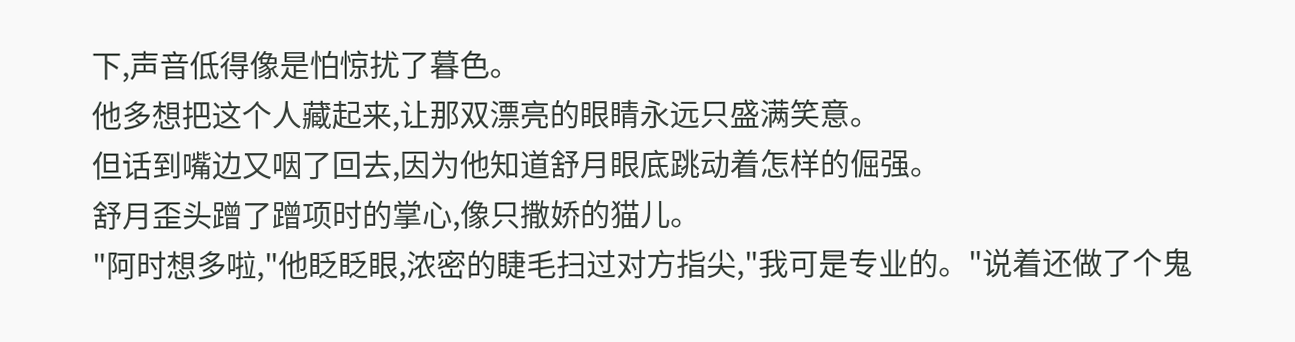下,声音低得像是怕惊扰了暮色。
他多想把这个人藏起来,让那双漂亮的眼睛永远只盛满笑意。
但话到嘴边又咽了回去,因为他知道舒月眼底跳动着怎样的倔强。
舒月歪头蹭了蹭项时的掌心,像只撒娇的猫儿。
"阿时想多啦,"他眨眨眼,浓密的睫毛扫过对方指尖,"我可是专业的。"说着还做了个鬼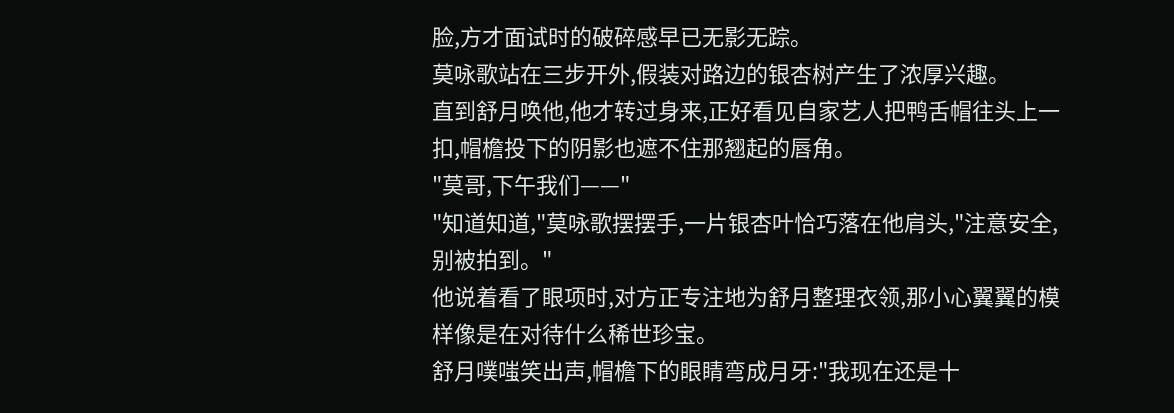脸,方才面试时的破碎感早已无影无踪。
莫咏歌站在三步开外,假装对路边的银杏树产生了浓厚兴趣。
直到舒月唤他,他才转过身来,正好看见自家艺人把鸭舌帽往头上一扣,帽檐投下的阴影也遮不住那翘起的唇角。
"莫哥,下午我们——"
"知道知道,"莫咏歌摆摆手,一片银杏叶恰巧落在他肩头,"注意安全,别被拍到。"
他说着看了眼项时,对方正专注地为舒月整理衣领,那小心翼翼的模样像是在对待什么稀世珍宝。
舒月噗嗤笑出声,帽檐下的眼睛弯成月牙:"我现在还是十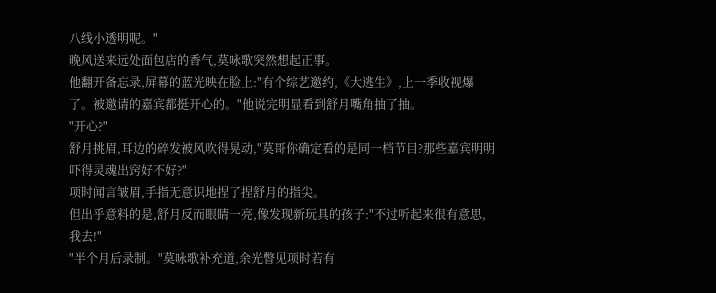八线小透明呢。"
晚风送来远处面包店的香气,莫咏歌突然想起正事。
他翻开备忘录,屏幕的蓝光映在脸上:"有个综艺邀约,《大逃生》,上一季收视爆了。被邀请的嘉宾都挺开心的。"他说完明显看到舒月嘴角抽了抽。
"开心?"
舒月挑眉,耳边的碎发被风吹得晃动,"莫哥你确定看的是同一档节目?那些嘉宾明明吓得灵魂出窍好不好?"
项时闻言皱眉,手指无意识地捏了捏舒月的指尖。
但出乎意料的是,舒月反而眼睛一亮,像发现新玩具的孩子:"不过听起来很有意思,我去!"
"半个月后录制。"莫咏歌补充道,余光瞥见项时若有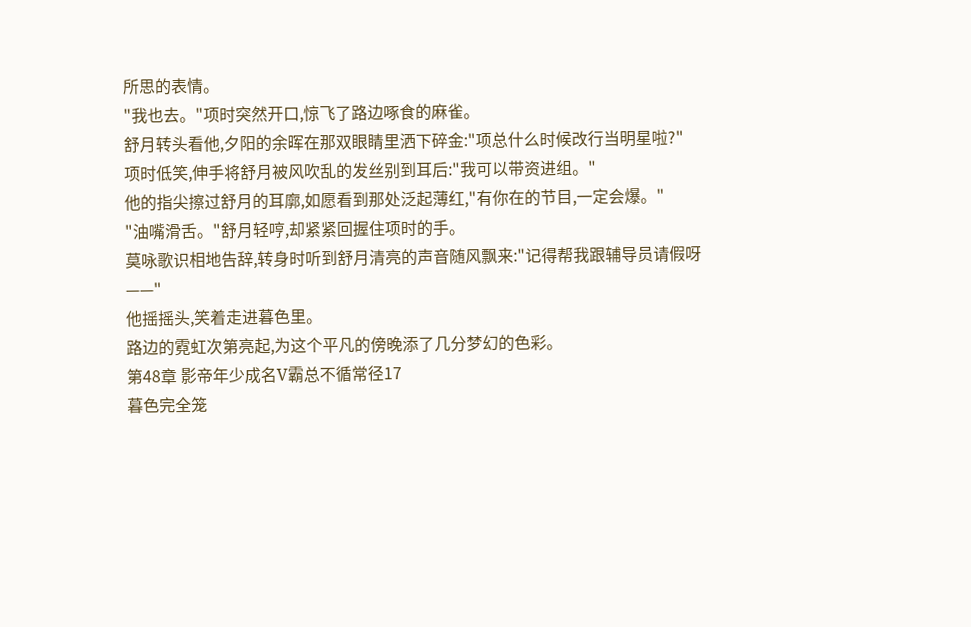所思的表情。
"我也去。"项时突然开口,惊飞了路边啄食的麻雀。
舒月转头看他,夕阳的余晖在那双眼睛里洒下碎金:"项总什么时候改行当明星啦?"
项时低笑,伸手将舒月被风吹乱的发丝别到耳后:"我可以带资进组。"
他的指尖擦过舒月的耳廓,如愿看到那处泛起薄红,"有你在的节目,一定会爆。"
"油嘴滑舌。"舒月轻哼,却紧紧回握住项时的手。
莫咏歌识相地告辞,转身时听到舒月清亮的声音随风飘来:"记得帮我跟辅导员请假呀——"
他摇摇头,笑着走进暮色里。
路边的霓虹次第亮起,为这个平凡的傍晚添了几分梦幻的色彩。
第48章 影帝年少成名V霸总不循常径17
暮色完全笼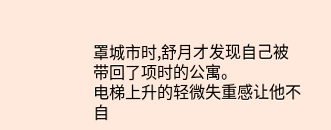罩城市时,舒月才发现自己被带回了项时的公寓。
电梯上升的轻微失重感让他不自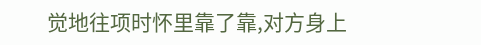觉地往项时怀里靠了靠,对方身上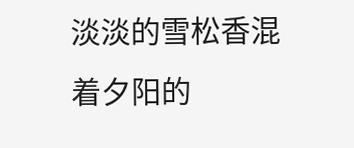淡淡的雪松香混着夕阳的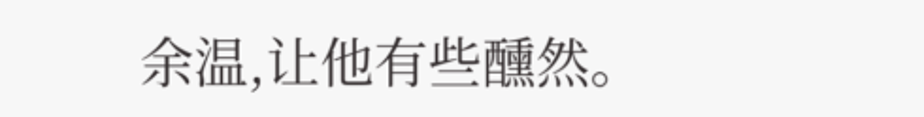余温,让他有些醺然。